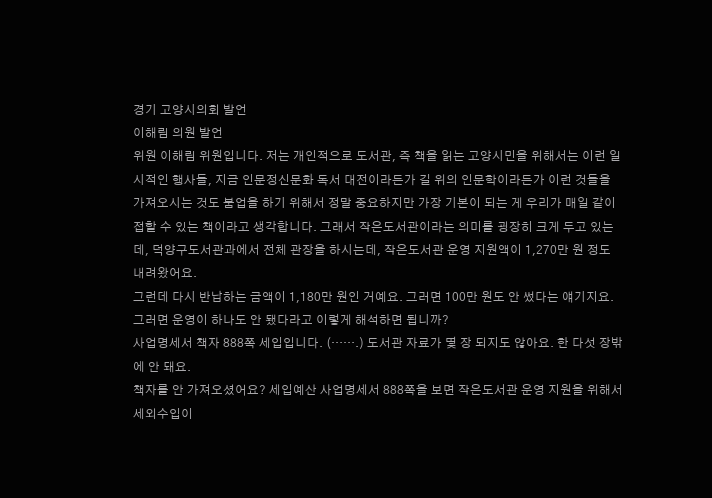경기 고양시의회 발언
이해림 의원 발언
위원 이해림 위원입니다. 저는 개인적으로 도서관, 즉 책을 읽는 고양시민을 위해서는 이런 일시적인 행사들, 지금 인문정신문화 독서 대전이라든가 길 위의 인문학이라든가 이런 것들을 가져오시는 것도 붐업을 하기 위해서 정말 중요하지만 가장 기본이 되는 게 우리가 매일 같이 접할 수 있는 책이라고 생각합니다. 그래서 작은도서관이라는 의미를 굉장히 크게 두고 있는데, 덕양구도서관과에서 전체 관장을 하시는데, 작은도서관 운영 지원액이 1,270만 원 정도 내려왔어요.
그런데 다시 반납하는 금액이 1,180만 원인 거예요. 그러면 100만 원도 안 썼다는 얘기지요. 그러면 운영이 하나도 안 됐다라고 이렇게 해석하면 됩니까?
사업명세서 책자 888쪽 세입입니다. (…….) 도서관 자료가 몇 장 되지도 않아요. 한 다섯 장밖에 안 돼요.
책자를 안 가져오셨어요? 세입예산 사업명세서 888쪽을 보면 작은도서관 운영 지원을 위해서 세외수입이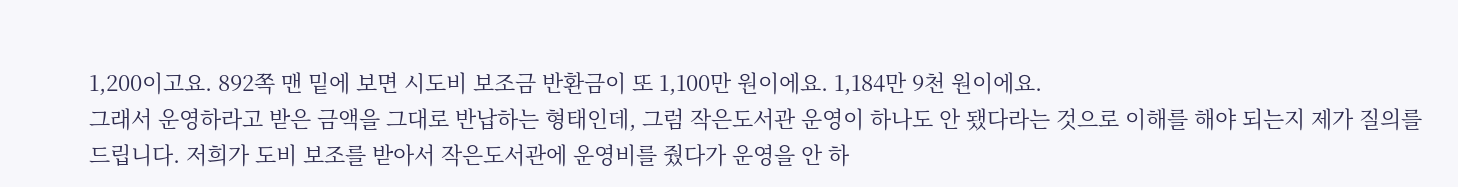1,200이고요. 892쪽 맨 밑에 보면 시도비 보조금 반환금이 또 1,100만 원이에요. 1,184만 9천 원이에요.
그래서 운영하라고 받은 금액을 그대로 반납하는 형태인데, 그럼 작은도서관 운영이 하나도 안 됐다라는 것으로 이해를 해야 되는지 제가 질의를 드립니다. 저희가 도비 보조를 받아서 작은도서관에 운영비를 줬다가 운영을 안 하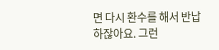면 다시 환수를 해서 반납하잖아요. 그런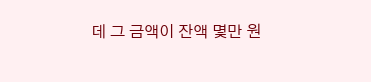데 그 금액이 잔액 몇만 원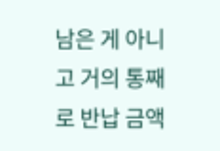남은 게 아니고 거의 통째로 반납 금액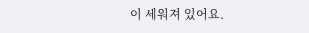이 세워져 있어요.